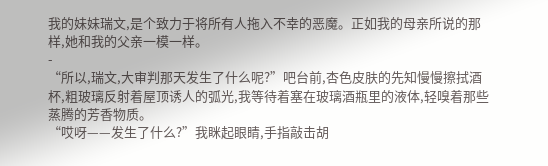我的妹妹瑞文,是个致力于将所有人拖入不幸的恶魔。正如我的母亲所说的那样,她和我的父亲一模一样。
-
“所以,瑞文,大审判那天发生了什么呢?”吧台前,杏色皮肤的先知慢慢擦拭酒杯,粗玻璃反射着屋顶诱人的弧光,我等待着塞在玻璃酒瓶里的液体,轻嗅着那些蒸腾的芳香物质。
“哎呀——发生了什么?”我眯起眼睛,手指敲击胡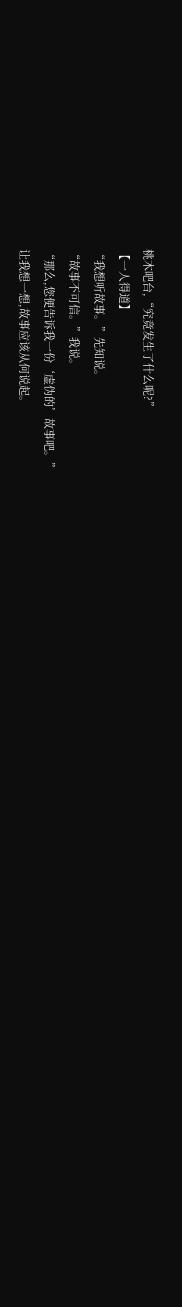桃木吧台,“究竟发生了什么呢?”
【一人得道】
“我想听故事。”先知说。
“故事不可信。”我说。
“那么,您便告诉我一份‘虚伪的’故事吧。”
让我想一想,故事应该从何说起。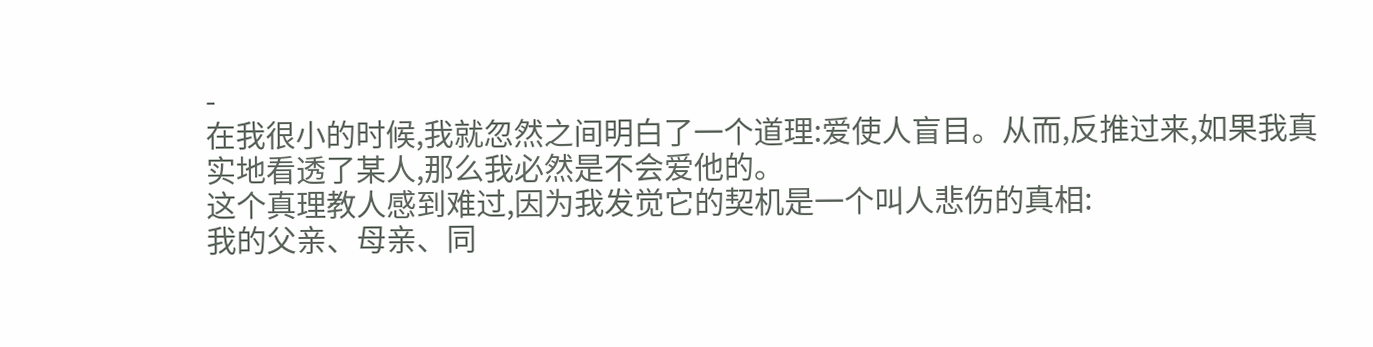-
在我很小的时候,我就忽然之间明白了一个道理:爱使人盲目。从而,反推过来,如果我真实地看透了某人,那么我必然是不会爱他的。
这个真理教人感到难过,因为我发觉它的契机是一个叫人悲伤的真相:
我的父亲、母亲、同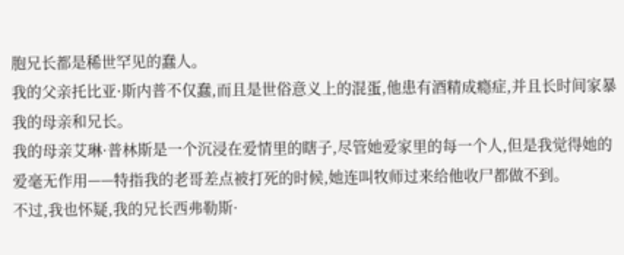胞兄长都是稀世罕见的蠢人。
我的父亲托比亚·斯内普不仅蠢,而且是世俗意义上的混蛋,他患有酒精成瘾症,并且长时间家暴我的母亲和兄长。
我的母亲艾琳·普林斯是一个沉浸在爱情里的瞎子,尽管她爱家里的每一个人,但是我觉得她的爱毫无作用——特指我的老哥差点被打死的时候,她连叫牧师过来给他收尸都做不到。
不过,我也怀疑,我的兄长西弗勒斯·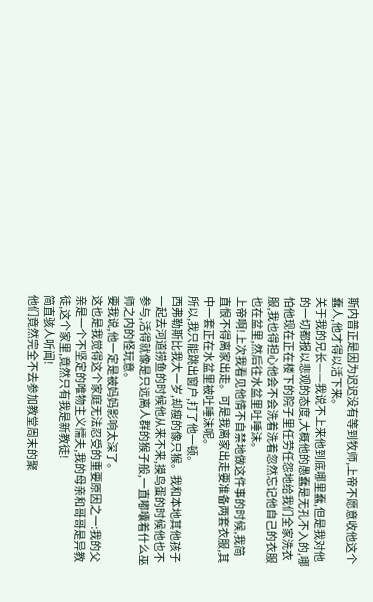斯内普正是因为迟迟没有等到牧师,上帝不愿意收他这个蠢人,他才得以活下来。
关于我的兄长——我说不上来他到底哪里蠢,但是我对他的一切都报以悲观的态度,大概他的愚蠢是无孔不入的,哪怕他现在正在楼下的院子里任劳任怨地给我们全家洗衣服,我也得担心他会不会洗着洗着忽然忘记他自己的衣服也在盆里,然后往水盆里吐唾沫。
上帝啊!上次我看见他情不自禁地做这件事的时候,我简直恨不得离家出走。可是我离家出走要准备两套衣服,其中一套正在水盆里被吐唾沫呢。
所以,我只能跳出窗户,打了他一顿。
西弗勒斯比我大一岁,却瘦的像只猴。我和本地其他孩子一起去河道捞鱼的时候他从来不来,摸鸟蛋的时候他也不参与,活得就像是只远离人群的猴子般,一直嘟囔着什么巫师之内的怪玩意。
要我说,他一定是被妈妈影响太深了。
这也是我觉得这个家庭无法忍受的重要原因之一:我的父亲是一个不坚定的唯物主义懦夫,我的母亲和哥哥是异教徒,这个家里,竟然只有我是新教徒!
简直骇人听闻!
他们竟然完全不去参加教堂周末的聚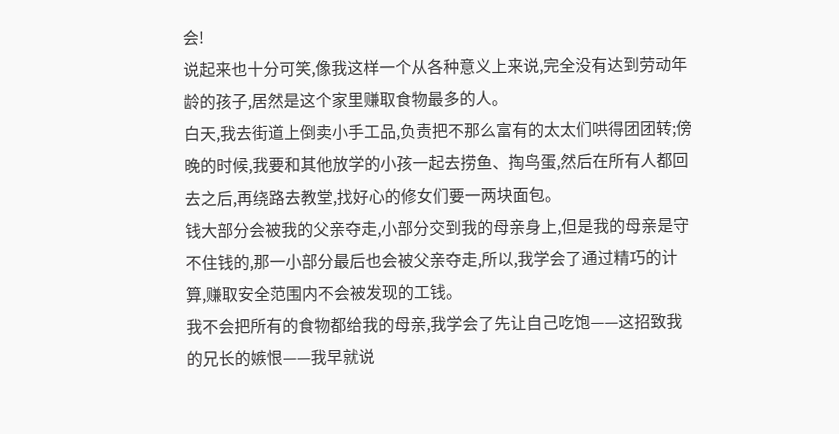会!
说起来也十分可笑,像我这样一个从各种意义上来说,完全没有达到劳动年龄的孩子,居然是这个家里赚取食物最多的人。
白天,我去街道上倒卖小手工品,负责把不那么富有的太太们哄得团团转;傍晚的时候,我要和其他放学的小孩一起去捞鱼、掏鸟蛋,然后在所有人都回去之后,再绕路去教堂,找好心的修女们要一两块面包。
钱大部分会被我的父亲夺走,小部分交到我的母亲身上,但是我的母亲是守不住钱的,那一小部分最后也会被父亲夺走,所以,我学会了通过精巧的计算,赚取安全范围内不会被发现的工钱。
我不会把所有的食物都给我的母亲,我学会了先让自己吃饱——这招致我的兄长的嫉恨——我早就说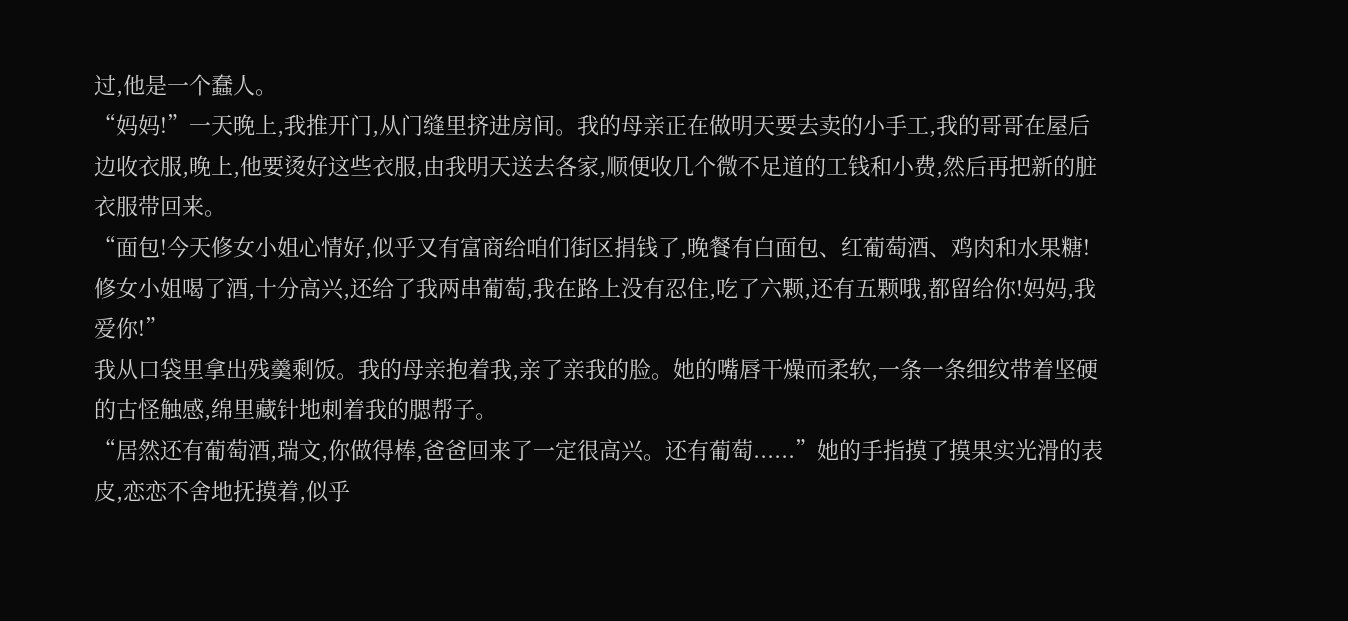过,他是一个蠢人。
“妈妈!”一天晚上,我推开门,从门缝里挤进房间。我的母亲正在做明天要去卖的小手工,我的哥哥在屋后边收衣服,晚上,他要烫好这些衣服,由我明天送去各家,顺便收几个微不足道的工钱和小费,然后再把新的脏衣服带回来。
“面包!今天修女小姐心情好,似乎又有富商给咱们街区捐钱了,晚餐有白面包、红葡萄酒、鸡肉和水果糖!修女小姐喝了酒,十分高兴,还给了我两串葡萄,我在路上没有忍住,吃了六颗,还有五颗哦,都留给你!妈妈,我爱你!”
我从口袋里拿出残羹剩饭。我的母亲抱着我,亲了亲我的脸。她的嘴唇干燥而柔软,一条一条细纹带着坚硬的古怪触感,绵里藏针地刺着我的腮帮子。
“居然还有葡萄酒,瑞文,你做得棒,爸爸回来了一定很高兴。还有葡萄......”她的手指摸了摸果实光滑的表皮,恋恋不舍地抚摸着,似乎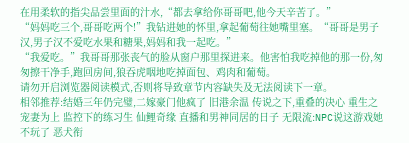在用柔软的指尖品尝里面的汁水,“都去拿给你哥哥吧,他今天辛苦了。”
“妈妈吃三个,哥哥吃两个!”我钻进她的怀里,拿起葡萄往她嘴里塞。“哥哥是男子汉,男子汉不爱吃水果和糖果,妈妈和我一起吃。”
“我爱吃。”我哥哥那张丧气的脸从窗户那里探进来。他害怕我吃掉他的那一份,匆匆擦干净手,跑回房间,狼吞虎咽地吃掉面包、鸡肉和葡萄。
请勿开启浏览器阅读模式,否则将导致章节内容缺失及无法阅读下一章。
相邻推荐:结婚三年仍完璧,二嫁豪门他疯了 旧港余温 传说之下,重叠的决心 重生之宠妻为上 监控下的练习生 仙鲤奇缘 直播和男神同居的日子 无限流:NPC说这游戏她不玩了 恶犬衔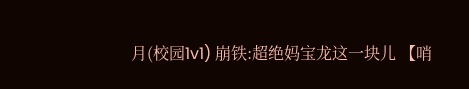月(校园1v1) 崩铁:超绝妈宝龙这一块儿 【哨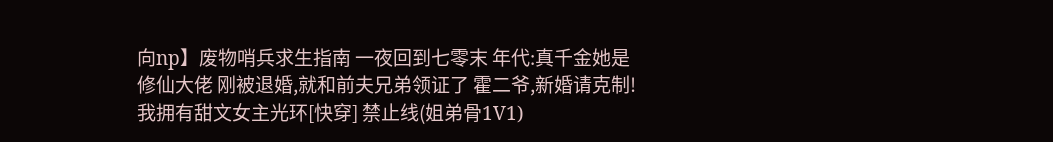向np】废物哨兵求生指南 一夜回到七零末 年代:真千金她是修仙大佬 刚被退婚,就和前夫兄弟领证了 霍二爷,新婚请克制! 我拥有甜文女主光环[快穿] 禁止线(姐弟骨1V1)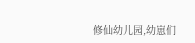修仙幼儿园,幼崽们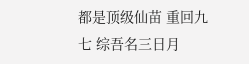都是顶级仙苗 重回九七 综吾名三日月